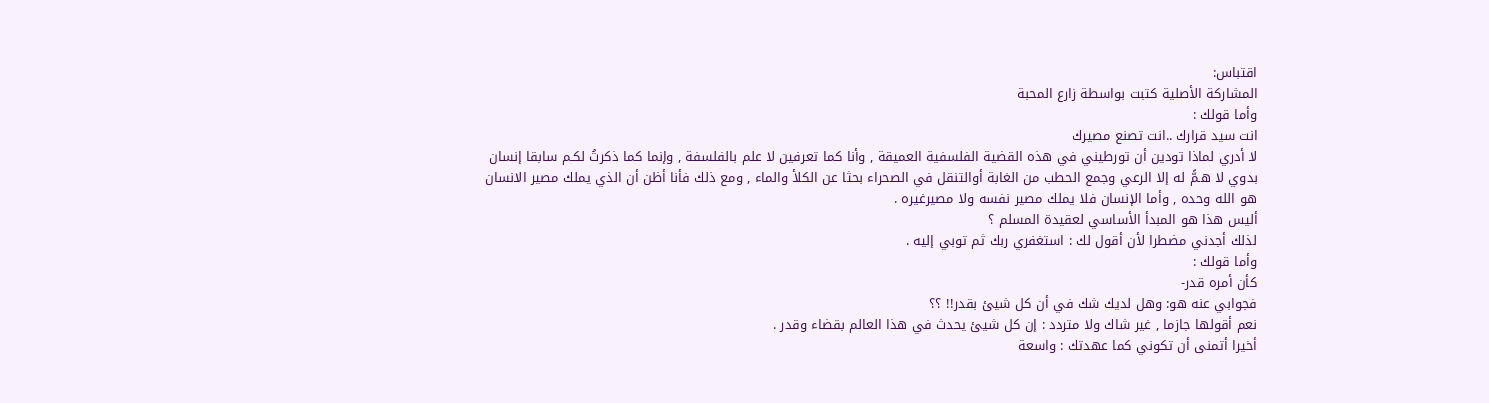اقتباس:
المشاركة الأصلية كتبت بواسطة زارع المحبة
وأما قولك :
انت سيد قرارك ..انت تصنع مصيرك
لا أدري لماذا تودين أن تورطيني في هذه القضية الفلسفية العميقة , وأنا كما تعرفين لا علم بالفلسفة , وإنما كما ذكرتُ لكـم سابقا إنسان بدوي لا هـمًّ له إلا الرعي وجمع الحطب من الغابة أوالتنقل في الصحراء بحثا عن الكلأ والماء , ومع ذلك فأنا أظن أن الذي يملك مصير الانسان هو الله وحده , وأما الإنسان فلا يملك مصير نفسه ولا مصيرغيره .
أليس هذا هو المبدأ الأساسي لعقيدة المسلم ؟
لذلك أجدني مضطرا لأن أقول لك : استغفري ربك ثم توبي إليه .
وأما قولك :
كأن أمره قدر-
فجوابي عنه هو: وهل لديك شك في أن كل شيئ بقدر!! ؟؟
نعم أقولها جازما , غير شاك ولا متردد : إن كل شيئ يحدث في هذا العالم بقضاء وقدر .
أخيرا أتمنى أن تكوني كما عهدتك : واسعة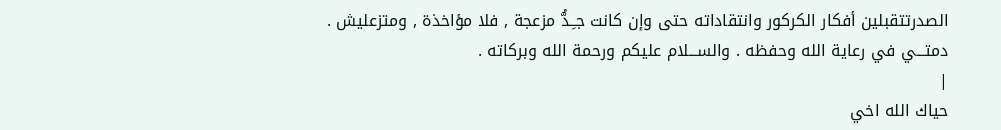الصدرتتقبلين أفكار الكركور وانتقاداته حتى وإن كانت جـِـدُّ مزعجة , فلا مؤاخذة , ومتزعليش .
دمتـــي في رعاية الله وحفظه . والســـلام عليكم ورحمة الله وبركاته .
|
حياك الله اخي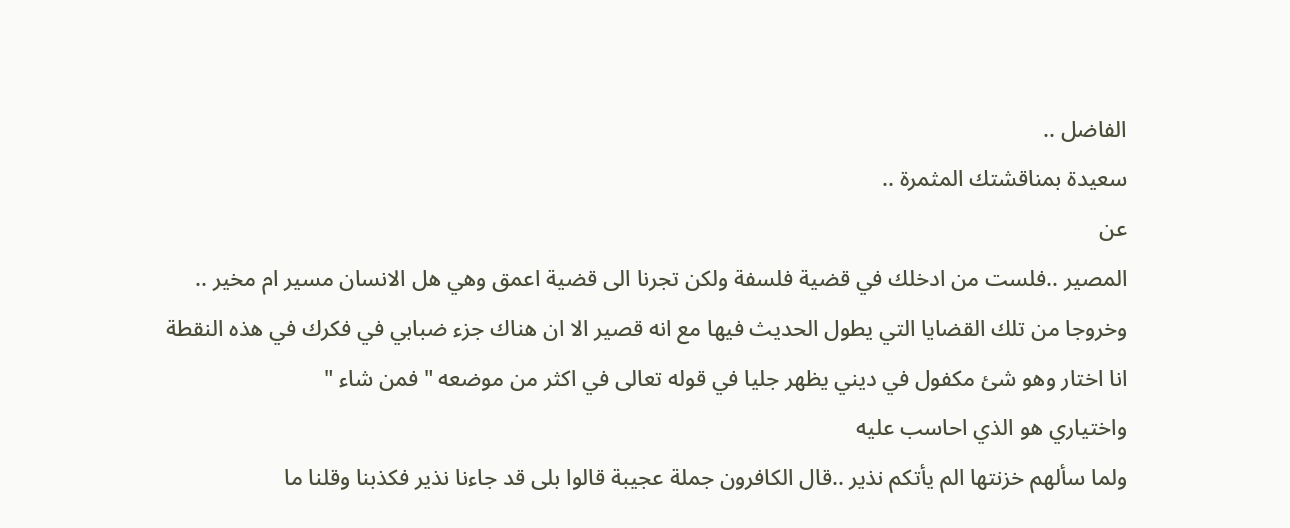الفاضل ..
سعيدة بمناقشتك المثمرة ..
عن
المصير ..فلست من ادخلك في قضية فلسفة ولكن تجرنا الى قضية اعمق وهي هل الانسان مسير ام مخير ..
وخروجا من تلك القضايا التي يطول الحديث فيها مع انه قصير الا ان هناك جزء ضبابي في فكرك في هذه النقطة
انا اختار وهو شئ مكفول في ديني يظهر جليا في قوله تعالى في اكثر من موضعه "فمن شاء "
واختياري هو الذي احاسب عليه
ولما سألهم خزنتها الم يأتكم نذير ..قال الكافرون جملة عجيبة قالوا بلى قد جاءنا نذير فكذبنا وقلنا ما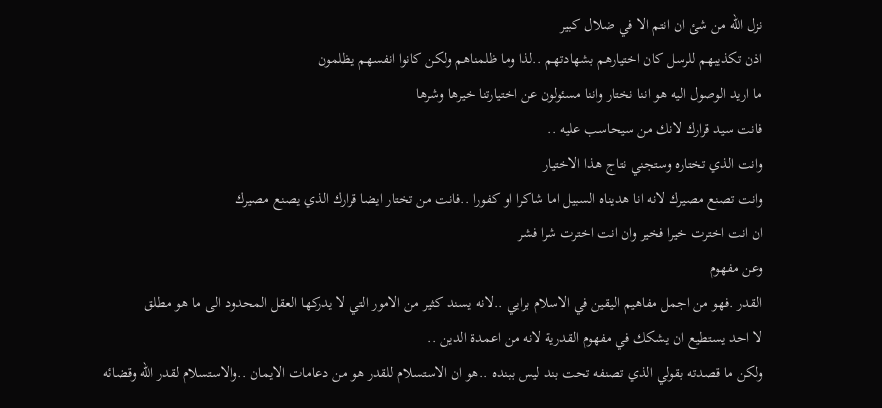نزل الله من شئ ان انتم الا في ضلال كبير
اذن تكذيبهم للرسل كان اختيارهم بشهادتهم ..لذا وما ظلمناهم ولكن كانوا انفسهم يظلمون
ما اريد الوصول اليه هو اننا نختار واننا مسئولون عن اختيارتنا خيرها وشرها
فانت سيد قرارك لانك من سيحاسب عليه ..
وانت الذي تختاره وستجني نتاج هذا الاختيار
وانت تصنع مصيرك لانه انا هديناه السبيل اما شاكرا او كفورا ..فانت من تختار ايضا قرارك الذي يصنع مصيرك
ان انت اخترت خيرا فخير وان انت اخترت شرا فشر
وعن مفهوم
القدر .فهو من اجمل مفاهيم اليقين في الاسلام برايي ..لانه يسند كثير من الامور التي لا يدركها العقل المحدود الى ما هو مطلق
لا احد يستطيع ان يشكك في مفهوم القدرية لانه من اعمدة الدين ..
ولكن ما قصدته بقولي الذي تصنفه تحت بند ليس ببنده ..هو ان الاستسلام للقدر هو من دعامات الايمان ..والاستسلام لقدر الله وقضائه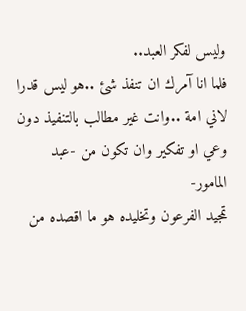وليس لفكر العبد..
فلما انا آمرك ان تنفذ شئ ..هو ليس قدرا لاني امة ..وانت غير مطالب بالتنفيذ دون وعي او تفكير وان تكون من -عبد المامور-
تمجيد الفرعون وتخليده هو ما اقصده من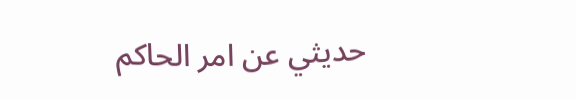حديثي عن امر الحاكم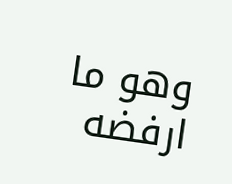وهو ما ارفضه